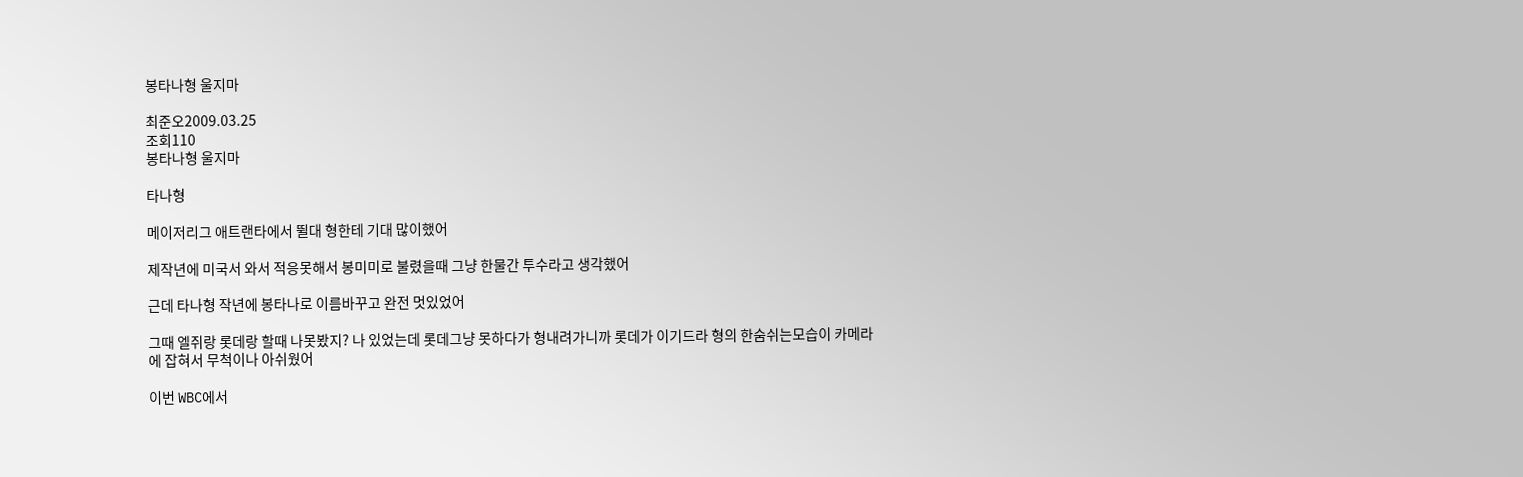봉타나형 울지마

최준오2009.03.25
조회110
봉타나형 울지마

타나형

메이저리그 애트랜타에서 뛸대 형한테 기대 많이했어

제작년에 미국서 와서 적응못해서 봉미미로 불렸을때 그냥 한물간 투수라고 생각했어

근데 타나형 작년에 봉타나로 이름바꾸고 완전 멋있었어

그때 엘쥐랑 롯데랑 할때 나못봤지? 나 있었는데 롯데그냥 못하다가 형내려가니까 롯데가 이기드라 형의 한숨쉬는모습이 카메라에 잡혀서 무척이나 아쉬웠어

이번 WBC에서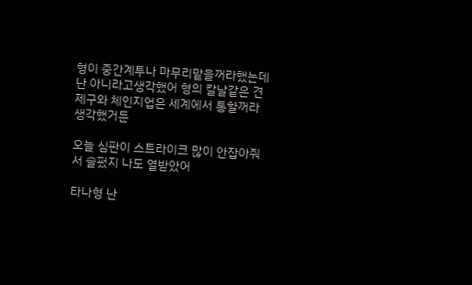형이 중간계투나 마무리맡을꺼라했는데 난 아니라고생각했어 형의 칼날같은 견제구와 체인지업은 세계에서 통할꺼라생각했거든

오늘 심판이 스트라이크 많이 안잡아줘서 슬펐지 나도 열받았어

타나형 난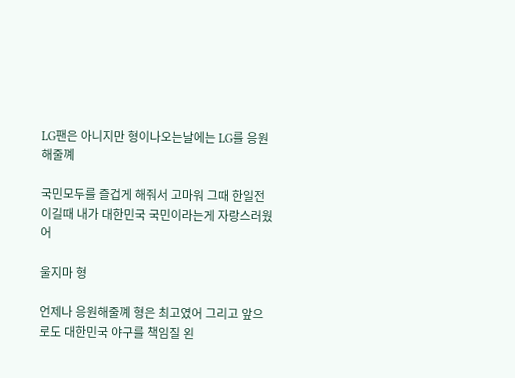LG팬은 아니지만 형이나오는날에는 LG를 응원해줄꼐

국민모두를 즐겁게 해줘서 고마워 그때 한일전 이길때 내가 대한민국 국민이라는게 자랑스러웠어

울지마 형

언제나 응원해줄꼐 형은 최고였어 그리고 앞으로도 대한민국 야구를 책임질 왼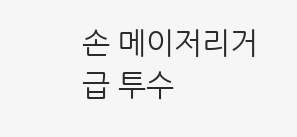손 메이저리거급 투수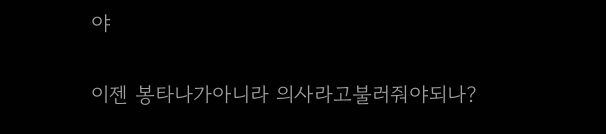야

이젠 봉타나가아니라 의사라고불러줘야되나?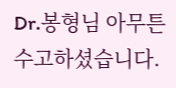Dr.봉형님 아무튼 수고하셨습니다.